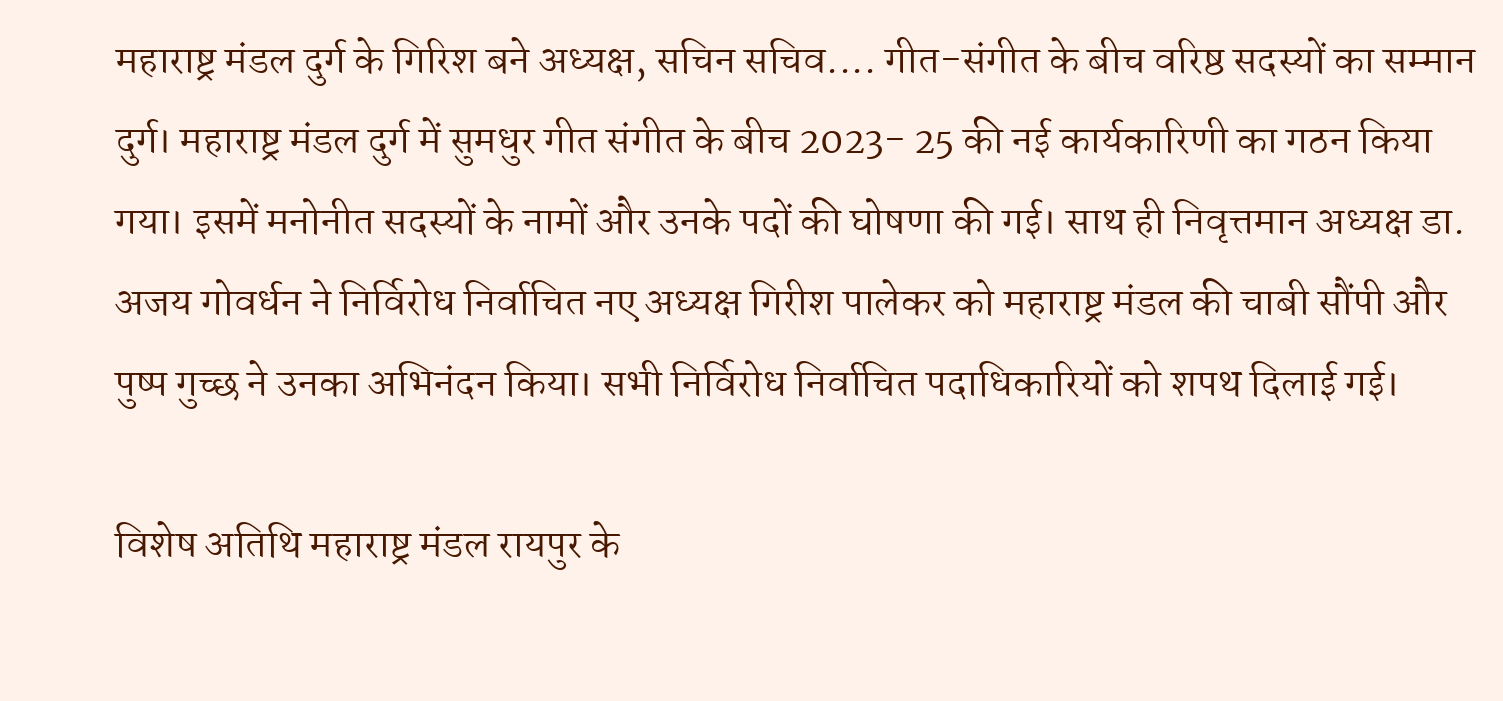महाराष्ट्र मंडल दुर्ग के गिरिश बने अध्यक्ष, सचिन सचिव.... गीत-संगीत के बीच वरिष्ठ सदस्यों का सम्मान
दुर्ग। महाराष्ट्र मंडल दुर्ग में सुमधुर गीत संगीत के बीच 2023- 25 की नई कार्यकारिणी का गठन किया गया। इसमें मनोनीत सदस्यों के नामों और उनके पदों की घोषणा की गई। साथ ही निवृत्तमान अध्यक्ष डा. अजय गोवर्धन ने निर्विरोध निर्वाचित नए अध्यक्ष गिरीश पालेकर को महाराष्ट्र मंडल की चाबी सौंपी और पुष्प गुच्छ ने उनका अभिनंदन किया। सभी निर्विरोध निर्वाचित पदाधिकारियों को शपथ दिलाई गई।

विशेष अतिथि महाराष्ट्र मंडल रायपुर के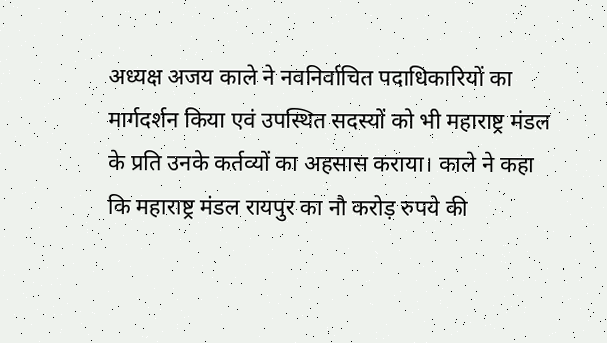अध्यक्ष अजय काले ने नवनिर्वाचित पदाधिकारियों का मार्गदर्शन किया एवं उपस्थित सदस्यों को भी महाराष्ट्र मंडल के प्रति उनके कर्तव्यों का अहसास कराया। काले ने कहा कि महाराष्ट्र मंडल रायपुर का नौ करोड़ रुपये की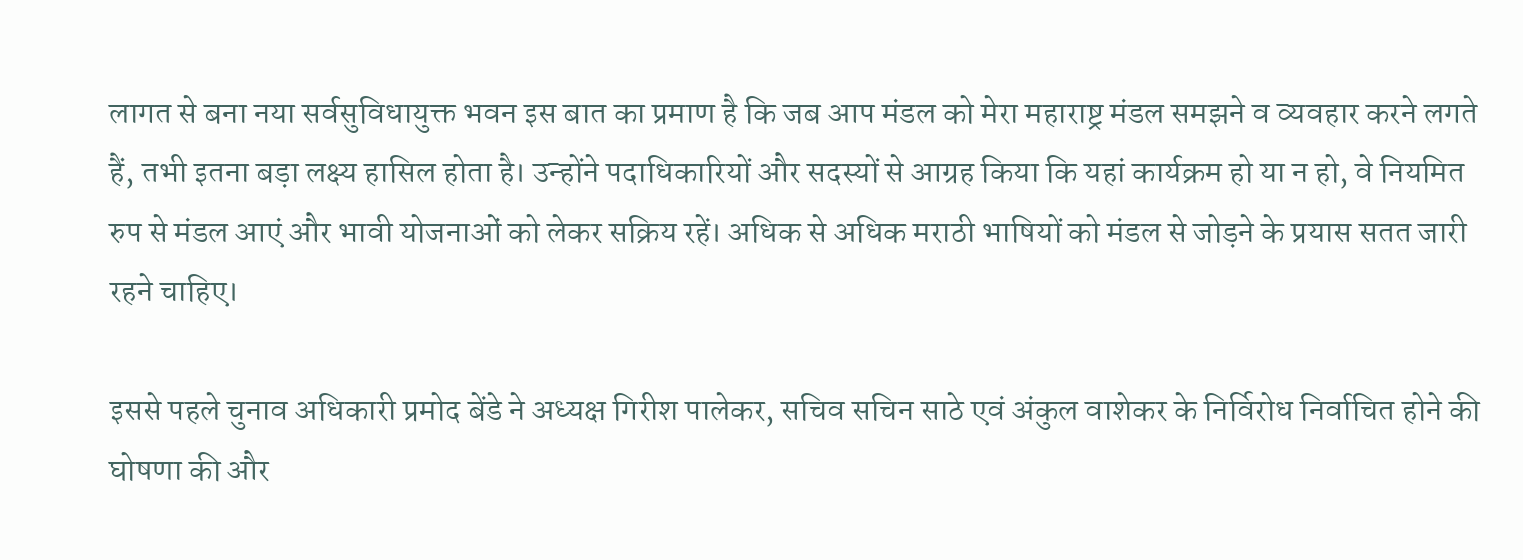लागत से बना नया सर्वसुविधायुक्त भवन इस बात का प्रमाण है कि जब आप मंडल को मेरा महाराष्ट्र मंडल समझने व व्यवहार करने लगते हैं, तभी इतना बड़ा लक्ष्य हासिल होता है। उन्होंने पदाधिकारियों और सदस्यों से आग्रह किया कि यहां कार्यक्रम हो या न हो, वे नियमित रुप से मंडल आएं और भावी योजनाओं को लेकर सक्रिय रहें। अधिक से अधिक मराठी भाषियों को मंडल से जोड़ने के प्रयास सतत जारी रहने चाहिए।

इससे पहले चुनाव अधिकारी प्रमोद बेंडे ने अध्यक्ष गिरीश पालेकर, सचिव सचिन साठे एवं अंकुल वाशेकर के निर्विरोध निर्वाचित होने की घोषणा की और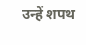उन्हें शपथ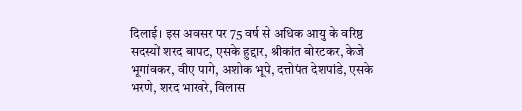दिलाई। इस अवसर पर 75 वर्ष से अधिक आयु के वरिष्ठ सदस्यों शरद बापट, एसके हुद्दार, श्रीकांत बोरटकर, केजे भूगांवकर, वीए पागे, अशोक भूपे, दत्तोपंत देशपांडे, एसके भरणे, शरद भाखरे, विलास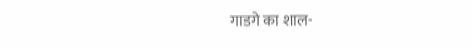गाडगे का शाल-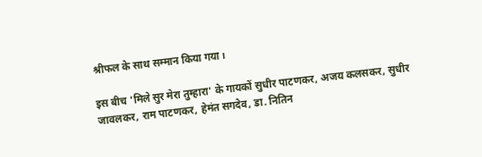श्रीफल के साथ सम्मान किया गया।

इस बीच 'मिले सुर मेरा तुम्हारा' के गायकों सुधीर पाटणकर, अजय कलसकर, सुधीर जावलकर, राम पाटणकर, हेमंत सगदेव, डा. नितिन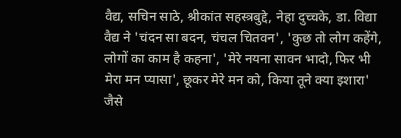वैद्य, सचिन साठे, श्रीकांत सहस्त्रबुद्दे, नेहा दुच्चके, डा. विद्या वैद्य ने 'चंदन सा बदन, चंचल चितवन', 'कुछ तो लोग कहेंगे, लोगों का काम है कहना', 'मेरे नयना सावन भादो, फिर भी मेरा मन प्यासा', छूकर मेरे मन को, किया तूने क्या इशारा' जैसे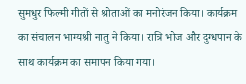सुमधुर फिल्मी गीतों से श्रोताओं का मनोरंजन किया। कार्यक्रम का संचालन भाग्यश्री नातु ने किया। रात्रि भोज और दुग्धपान के साथ कार्यक्रम का समापन किया गया।